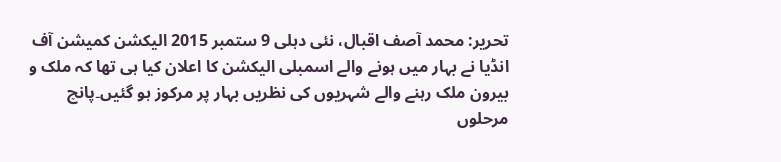تحریر: محمد آصف اقبال، نئی دہلی 9 ستمبر 2015 الیکشن کمیشن آف انڈیا نے بہار میں ہونے والے اسمبلی الیکشن کا اعلان کیا ہی تھا کہ ملک و بیرون ملک رہنے والے شہریوں کی نظریں بہار پر مرکوز ہو گئیں۔پانچ مرحلوں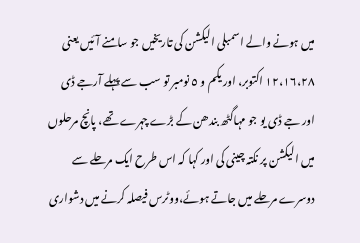میں ہونے والے اسمبلی الیکشن کی تاریخیں جو سامنے آئیں یعنی ١٢،١٦،٢٨ اکتوبر، اور یکم و ٥ نومبر تو سب سے پہلے آرجے ڈی اور جے ڈی یو جو مہاگٹھ بندھن کے بڑے چہرے تھے، پانچ مرحلوں میں الیکشن پر نکتہ چینی کی اور کہا کہ اس طرح ایک مرحلے سے دوسرے مرحلے میں جاتے ہوئے،ووٹرس فیصلہ کرنے میں دشواری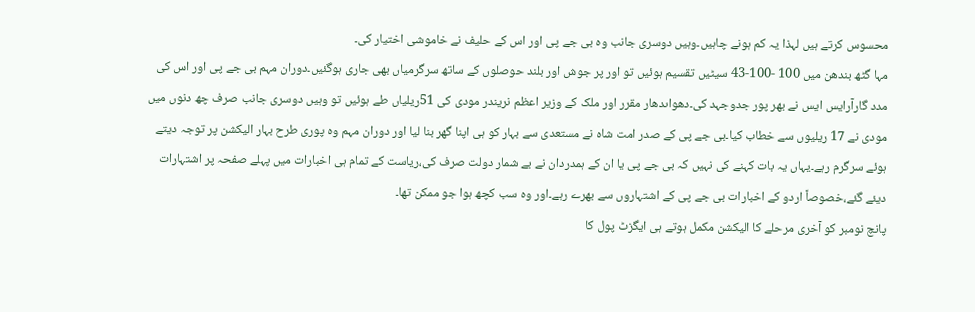محسوس کرتے ہیں لہذا یہ کم ہونے چاہیں۔وہیں دوسری جانب وہ بی جے پی اور اس کے حلیف نے خاموشی اختیار کی۔
مہا گٹھ بندھن میں 100 -100-43 سیٹیں تقسیم ہوئیں تو اور پر جوش اور بلند حوصلوں کے ساتھ سرگرمیاں بھی جاری ہوگئیں۔دوران مہم بی جے پی اور اس کی مدد گارآرایس ایس نے بھر پور جدوجہد کی۔دھواںدھار مقرر اور ملک کے وزیر اعظم نریندر مودی کی 51ریلیاں طے ہوئیں تو وہیں دوسری جانب صرف چھ دنوں میں مودی نے 17 ریلیوں سے خطاب کیا۔بی جے پی کے صدر امت شاہ نے مستعدی سے بہار کو ہی اپنا گھر بنا لیا اور دوران مہم وہ پوری طرح بہار الیکشن پر توجہ دیتے ہوئے سرگرم رہے۔یہاں یہ بات کہنے کی نہیں کہ بی جے پی یا ان کے ہمدردان نے بے شمار دولت صرف کی،ریاست کے تمام ہی اخبارات میں پہلے صفحہ پر اشتہارات دیئے گئے،خصوصاً اردو کے اخبارات بی جے پی کے اشتہاروں سے بھرے رہے۔اور وہ سب کچھ ہوا جو ممکن تھا۔
پانچ نومبر کو آخری مرحلے کا الیکشن مکمل ہوتے ہی ایگزٹ پول کا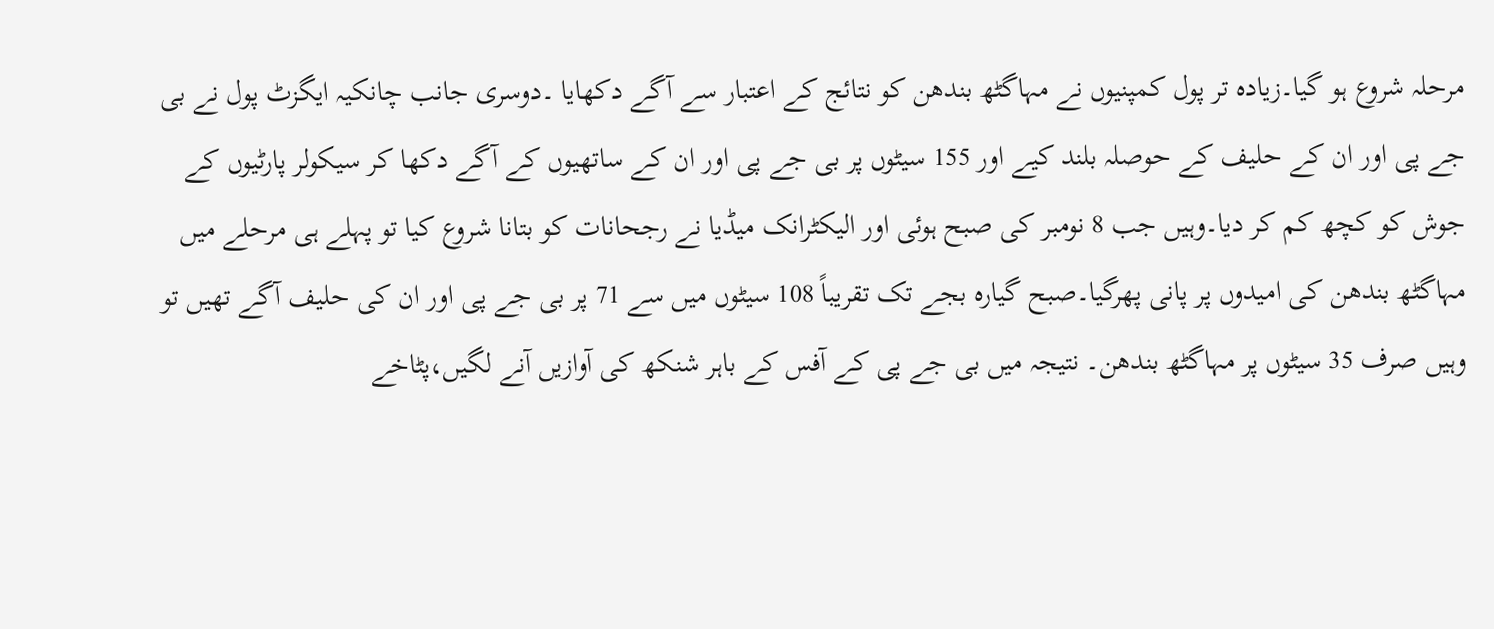مرحلہ شروع ہو گیا۔زیادہ تر پول کمپنیوں نے مہاگٹھ بندھن کو نتائج کے اعتبار سے آگے دکھایا ۔دوسری جانب چانکیہ ایگزٹ پول نے بی جے پی اور ان کے حلیف کے حوصلہ بلند کیے اور 155 سیٹوں پر بی جے پی اور ان کے ساتھیوں کے آگے دکھا کر سیکولر پارٹیوں کے جوش کو کچھ کم کر دیا۔وہیں جب 8 نومبر کی صبح ہوئی اور الیکٹرانک میڈیا نے رجحانات کو بتانا شروع کیا تو پہلے ہی مرحلے میں مہاگٹھ بندھن کی امیدوں پر پانی پھرگیا۔صبح گیارہ بجے تک تقریباً 108 سیٹوں میں سے 71 پر بی جے پی اور ان کی حلیف آگے تھیں تو وہیں صرف 35 سیٹوں پر مہاگٹھ بندھن۔ نتیجہ میں بی جے پی کے آفس کے باہر شنکھ کی آوازیں آنے لگیں،پٹاخے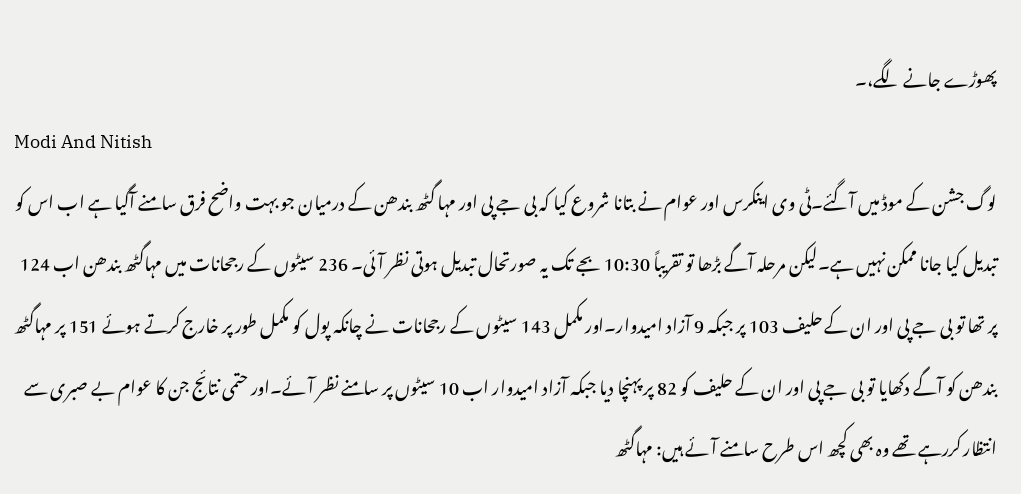پھوڑے جانے لگے،۔
Modi And Nitish
لوگ جشن کے موڈ میں آگئے۔ٹی وی اینکرس اور عوام نے بتانا شروع کیا کہ بی جے پی اور مہا گٹھ بندھن کے درمیان جو بہت واضح فرق سامنے آگیا ہے اب اس کو تبدیل کیا جانا ممکن نہیں ہے۔لیکن مرحلہ آگے بڑھا تو تقریباً 10:30 بجے تک یہ صورتحال تبدیل ہوتی نظر آئی۔ 236 سیٹوں کے رجحانات میں مہاگٹھ بندھن اب 124 پر تھا تو بی جے پی اور ان کے حلیف 103 پر جبکہ 9 آزاد امیدوار۔اور مکمل 143 سیٹوں کے رجحانات نے چانکہ پول کو مکمل طور پر خارج کرتے ہوئے 151 پر مہاگٹھ بندھن کو آگے دکھایا تو بی جے پی اور ان کے حلیف کو 82 پر پہنچا دیا جبکہ آزاد امیدوار اب 10 سیٹوں پر سامنے نظر آئے۔اور حتمی نتائج جن کا عوام بے صبری سے انتظار کررہے تھے وہ بھی کچھ اس طرح سامنے آئے ہیں: مہاگٹھ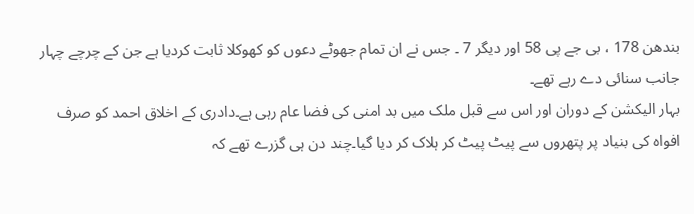بندھن 178 ، بی جے پی 58 اور دیگر 7 ۔ جس نے ان تمام جھوٹے دعوں کو کھوکلا ثابت کردیا ہے جن کے چرچے چہار جانب سنائی دے رہے تھے۔
بہار الیکشن کے دوران اور اس سے قبل ملک میں بد امنی کی فضا عام رہی ہے۔دادری کے اخلاق احمد کو صرف افواہ کی بنیاد پر پتھروں سے پیٹ پیٹ کر ہلاک کر دیا گیا۔چند دن ہی گزرے تھے کہ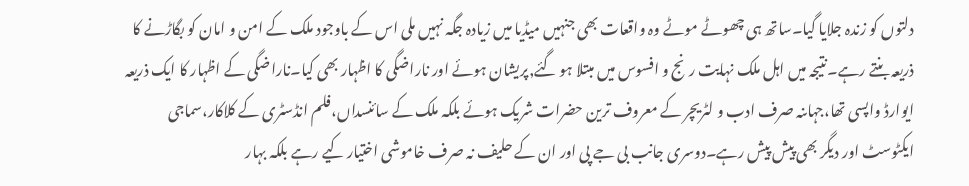دلتوں کو زندہ جلایا گیا۔ساتھ ہی چھوٹے موٹے وہ واقعات بھی جنہیں میڈیا میں زیادہ جگہ نہیں ملی اس کے باوجود ملک کے امن و امان کو بگاڑنے کا ذریعہ بنتے رہے۔نتیجہ میں اہل ملک نہایت رنج و افسوس میں مبتلا ہو گئے,پریشان ہوئے اور ناراضگی کا اظہار بھی کیا۔ناراضگی کے اظہار کا ایک ذریعہ ایوارڈ واپسی تھا،جہاںنہ صرف ادب و لٹریچر کے معروف ترین حضرات شریک ہوئے بلکہ ملک کے سائنسداں،فلم انڈسٹری کے کلاکار،سماجی ایکٹوسٹ اور دیگر بھی پیش پیش رہے۔دوسری جانب بی جے پی اور ان کے حلیف نہ صرف خاموشی اختیار کیے رہے بلکہ بہار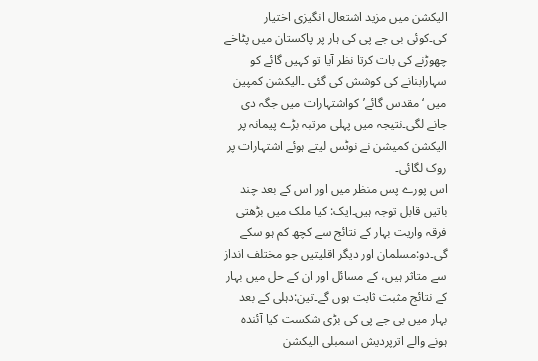الیکشن میں مزید اشتعال انگیزی اختیار کی۔کوئی بی جے پی کی ہار پر پاکستان میں پٹاخے چھوڑنے کی بات کرتا نظر آیا تو کہیں گائے کو سہارابنانے کی کوشش کی گئی ۔الیکشن کمپین میں ‘مقدس گائے’کواشتہارات میں جگہ دی جانے لگی۔نتیجہ میں پہلی مرتبہ بڑے پیمانہ پر الیکشن کمیشن نے نوٹس لیتے ہوئے اشتہارات پر روک لگائی۔
اس پورے پس منظر میں اور اس کے بعد چند باتیں قابل توجہ ہیں۔ایک: کیا ملک میں بڑھتی فرقہ واریت بہار کے نتائج سے کچھ کم ہو سکے گی۔دو:مسلمان اور دیگر اقلیتیں جو مختلف انداز سے متاثر ہیں، کے مسائل اور ان کے حل میں بہار کے نتائج مثبت ثابت ہوں گے۔تین:دہلی کے بعد بہار میں بی جے پی کی بڑی شکست کیا آئندہ ہونے والے اترپردیش اسمبلی الیکشن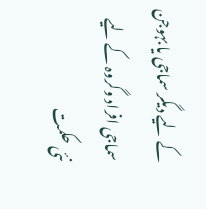کے لیے دیگر سماجی یا بہوجن سماجی افراد وگروہ کے لیے نئی حکمت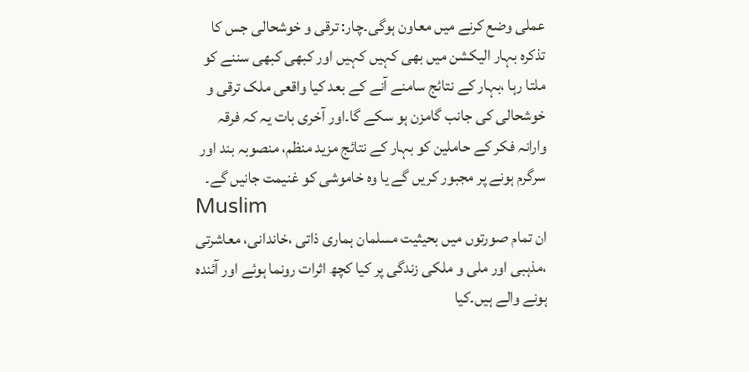عملی وضع کرنے میں معاون ہوگی۔چار: ترقی و خوشحالی جس کا تذکرہ بہار الیکشن میں بھی کہیں کہیں اور کبھی کبھی سننے کو ملتا رہا ،بہار کے نتائج سامنے آنے کے بعد کیا واقعی ملک ترقی و خوشحالی کی جانب گامزن ہو سکے گا۔اور آخری بات یہ کہ فرقہ وارانہ فکر کے حاملین کو بہار کے نتائج مزید منظم، منصوبہ بند اور سرگرم ہونے پر مجبور کریں گے یا وہ خاموشی کو غنیمت جانیں گے۔
Muslim
ان تمام صورتوں میں بحیثیت مسلمان ہماری ذاتی ،خاندانی، معاشرتی ،مذہبی اور ملی و ملکی زندگی پر کیا کچھ اثرات رونما ہوئے اور آئندہ ہونے والے ہیں۔کیا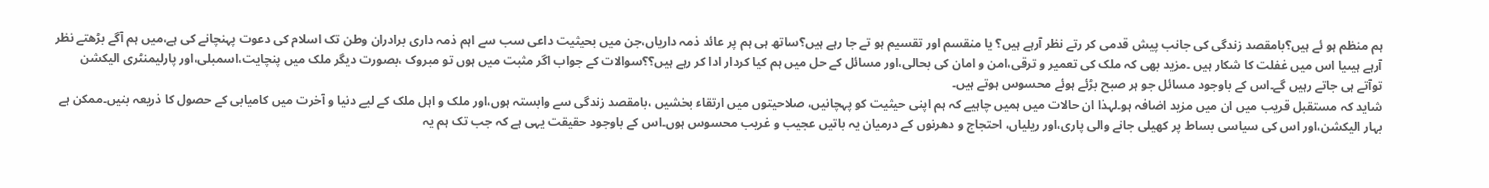ہم منظم ہو ئے ہیں؟بامقصد زندگی کی جانب پیش قدمی کر رتے نظر آرہے ہیں؟ یا منقسم اور تقسیم ہو تے جا رہے ہیں؟ساتھ ہی ہم پر عائد ذمہ داریاں،جن میں بحیثیت داعی سب سے اہم ذمہ داری برادران وطن تک اسلام کی دعوت پہنچانے کی ہے،میں ہم آگے بڑھتے نظر آرہے ہیںیا اس میں غفلت کا شکار ہیں ۔مزید بھی کہ ملک کی تعمیر و ترقی،امن و امان کی بحالی،اور مسائل کے حل میں ہم کیا کردار ادا کر رہے ہیں؟؟سوالات کے جواب اگر مثبت میں ہوں تو مبروک ،بصورت دیگر ملک میں پنچایت،اسمبلی،اور پارلیمنٹری الیکشن توآتے ہی جاتے رہیں گے۔اس کے باوجود مسائل جو ہر صبح بڑئے ہوئے محسوس ہوتے ہیں۔
شاید کہ مستقبل قریب میں ان میں مزید اضافہ ہو۔لہذا ان حالات میں ہمیں چاہیے کہ ہم اپنی حیثیت کو پہچانیں، صلاحیتوں میں ارتقاء بخشیں ،بامقصد زندگی سے وابستہ ہوں،اور ملک و اہل ملک کے لیے دنیا و آخرت میں کامیابی کے حصول کا ذریعہ بنیں۔ممکن ہے بہار الیکشن،اور اس کی سیاسی بساط پر کھیلی جانے والی پاری،اور ریلیاں، احتجاج و دھرنوں کے درمیان یہ باتیں عجیب و غریب محسوس ہوں۔اس کے باوجود حقیقت یہی ہے کہ جب تک ہم یہ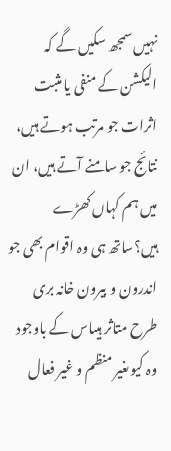نہیں سمجھ سکیں گے کہ الیکشن کے منفی یا مثبت اثرات جو مرتب ہوتے ہیں، نتائج جو سامنے آتے ہیں، ان میں ہم کہاں کھڑے ہیں؟ساتھ ہی وہ اقوام بھی جو اندرون و بیرون خانہ بری طرح متاثر ہیںاس کے باوجود وہ کیوںغیر منظم و غیر فعال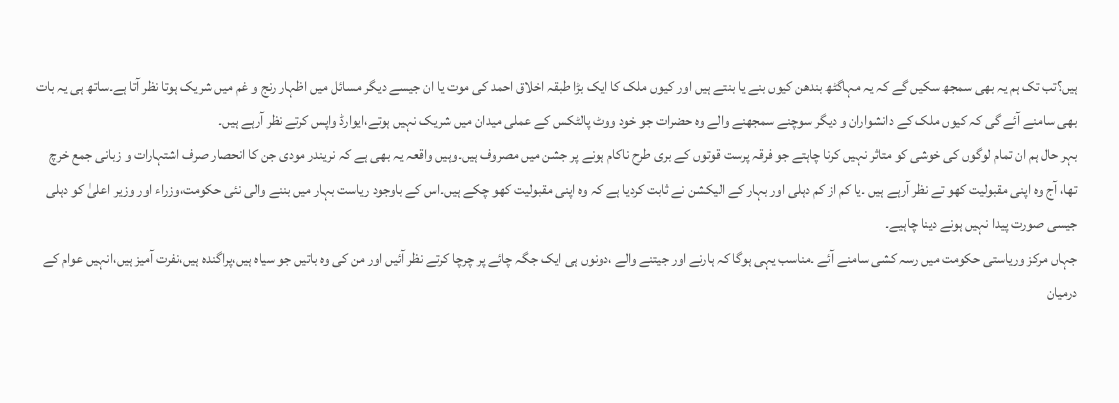ہیں؟تب تک ہم یہ بھی سمجھ سکیں گے کہ یہ مہاگٹھ بندھن کیوں بنے یا بنتے ہیں اور کیوں ملک کا ایک بڑا طبقہ اخلاق احمد کی موت یا ان جیسے دیگر مسائل میں اظہار رنج و غم میں شریک ہوتا نظر آتا ہے۔ساتھ ہی یہ بات بھی سامنے آئے گی کہ کیوں ملک کے دانشواران و دیگر سوچنے سمجھنے والے وہ حضرات جو خود ووٹ پالٹکس کے عملی میدان میں شریک نہیں ہوتے،ایوارڈ واپس کرتے نظر آرہے ہیں۔
بہر حال ہم ان تمام لوگوں کی خوشی کو متاثر نہیں کرنا چاہتے جو فرقہ پرست قوتوں کے بری طرح ناکام ہونے پر جشن میں مصروف ہیں۔وہیں واقعہ یہ بھی ہے کہ نریندر مودی جن کا انحصار صرف اشتہارات و زبانی جمع خرچ تھا، آج وہ اپنی مقبولیت کھو تے نظر آرہے ہیں ۔یا کم از کم دہلی اور بہار کے الیکشن نے ثابت کردیا ہے کہ وہ اپنی مقبولیت کھو چکے ہیں۔اس کے باوجود ریاست بہار میں بننے والی نئی حکومت،وزراء اور وزیر اعلیٰ کو دہلی جیسی صورت پیدا نہیں ہونے دینا چاہیے۔
جہاں مرکز وریاستی حکومت میں رسہ کشی سامنے آئے ۔مناسب یہی ہوگا کہ ہارنے اور جیتنے والے ،دونوں ہی ایک جگہ چائے پر چرچا کرتے نظر آئیں اور من کی وہ باتیں جو سیاہ ہیں،پراگندہ ہیں،نفرت آمیز ہیں،انہیں عوام کے درمیان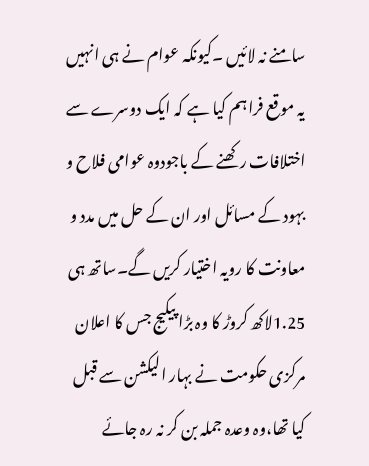سامنے نہ لائیں ۔کیونکہ عوام نے ہی انہیں یہ موقع فراہم کیا ہے کہ ایک دوسرے سے اختلافات رکھنے کے باجودوہ عوامی فلاح و بہود کے مسائل اور ان کے حل میں مدد و معاونت کا رویہ اختیار کریں گے۔ساتھ ہی 1.25لاکھ کروڑ کا وہ بڑا پیکیج جس کا اعلان مرکزی حکومت نے بہار الیکشن سے قبل کیا تھا،وہ وعدہ جملہ بن کر نہ رہ جائے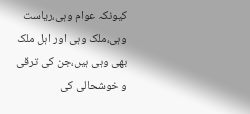کیونکہ عوام وہی،ریاست وہی،ملک وہی اور اہل ملک بھی وہی ہیں،جن کی ترقی و خوشحالی کی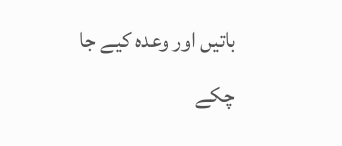باتیں اور وعدہ کیے جا چکے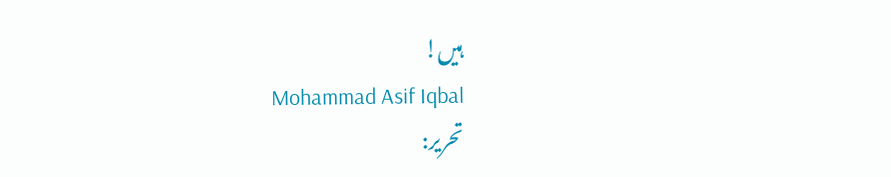ہیں!
Mohammad Asif Iqbal
تحریر: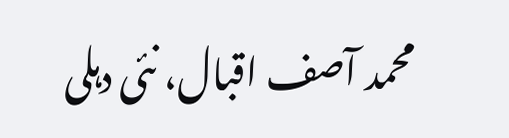محمد آصف اقبال، نئی دہلی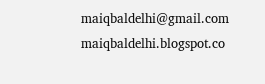maiqbaldelhi@gmail.com maiqbaldelhi.blogspot.co